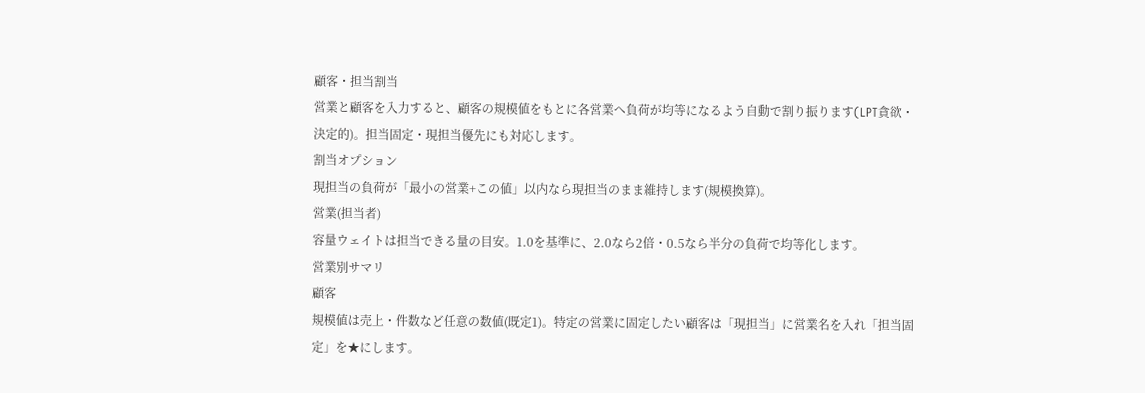顧客・担当割当
営業と顧客を入力すると、顧客の規模値をもとに各営業へ負荷が均等になるよう自動で割り振ります(LPT貪欲・決定的)。担当固定・現担当優先にも対応します。
割当オプション
現担当の負荷が「最小の営業+この値」以内なら現担当のまま維持します(規模換算)。
営業(担当者)
容量ウェイトは担当できる量の目安。1.0を基準に、2.0なら2倍・0.5なら半分の負荷で均等化します。
営業別サマリ
顧客
規模値は売上・件数など任意の数値(既定1)。特定の営業に固定したい顧客は「現担当」に営業名を入れ「担当固定」を★にします。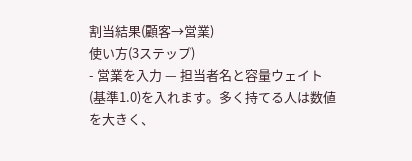割当結果(顧客→営業)
使い方(3ステップ)
- 営業を入力 — 担当者名と容量ウェイト(基準1.0)を入れます。多く持てる人は数値を大きく、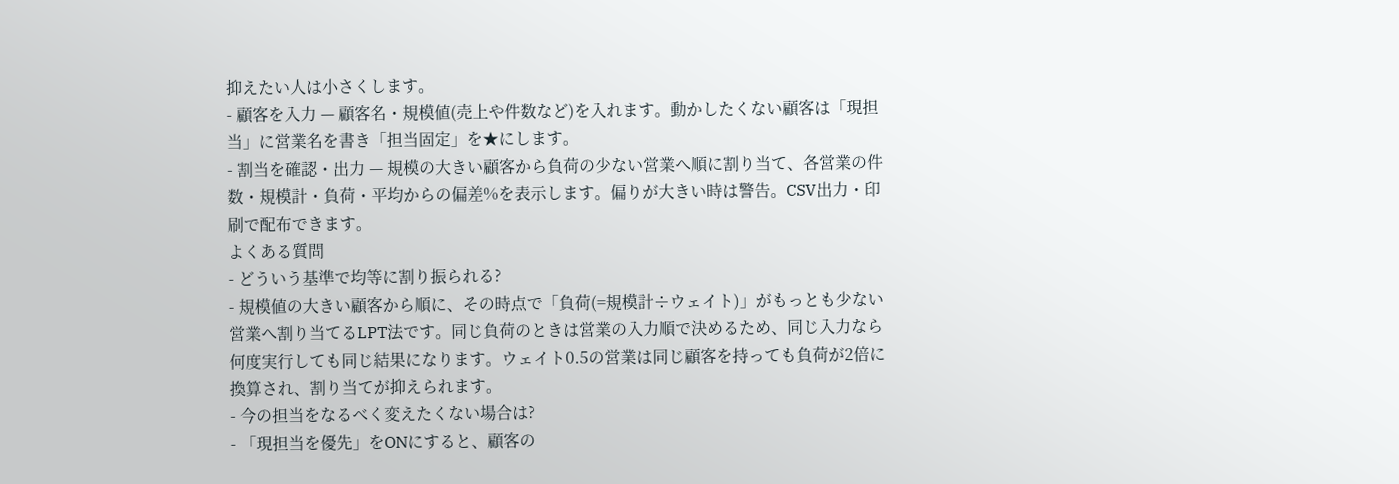抑えたい人は小さくします。
- 顧客を入力 — 顧客名・規模値(売上や件数など)を入れます。動かしたくない顧客は「現担当」に営業名を書き「担当固定」を★にします。
- 割当を確認・出力 — 規模の大きい顧客から負荷の少ない営業へ順に割り当て、各営業の件数・規模計・負荷・平均からの偏差%を表示します。偏りが大きい時は警告。CSV出力・印刷で配布できます。
よくある質問
- どういう基準で均等に割り振られる?
- 規模値の大きい顧客から順に、その時点で「負荷(=規模計÷ウェイト)」がもっとも少ない営業へ割り当てるLPT法です。同じ負荷のときは営業の入力順で決めるため、同じ入力なら何度実行しても同じ結果になります。ウェイト0.5の営業は同じ顧客を持っても負荷が2倍に換算され、割り当てが抑えられます。
- 今の担当をなるべく変えたくない場合は?
- 「現担当を優先」をONにすると、顧客の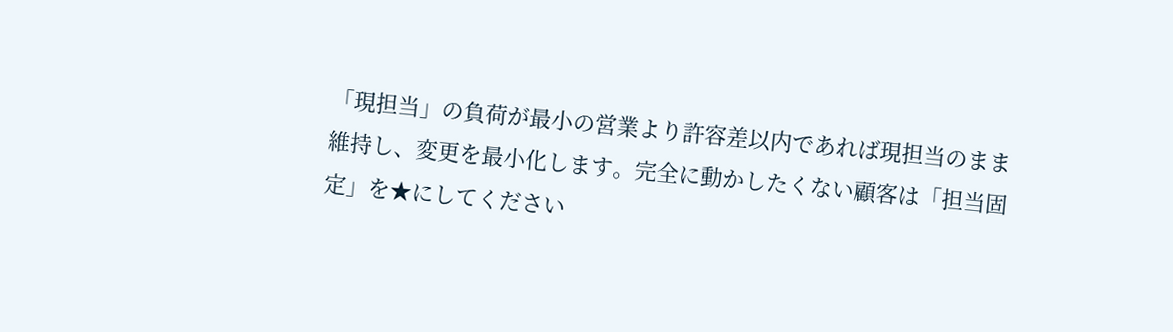「現担当」の負荷が最小の営業より許容差以内であれば現担当のまま維持し、変更を最小化します。完全に動かしたくない顧客は「担当固定」を★にしてください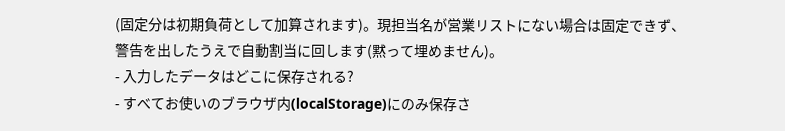(固定分は初期負荷として加算されます)。現担当名が営業リストにない場合は固定できず、警告を出したうえで自動割当に回します(黙って埋めません)。
- 入力したデータはどこに保存される?
- すべてお使いのブラウザ内(localStorage)にのみ保存さ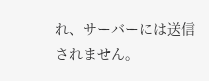れ、サーバーには送信されません。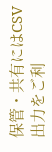保管・共有にはCSV出力をご利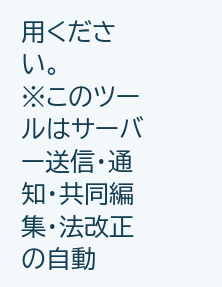用ください。
※このツールはサーバー送信・通知・共同編集・法改正の自動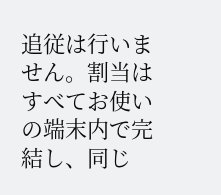追従は行いません。割当はすべてお使いの端末内で完結し、同じ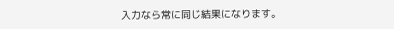入力なら常に同じ結果になります。